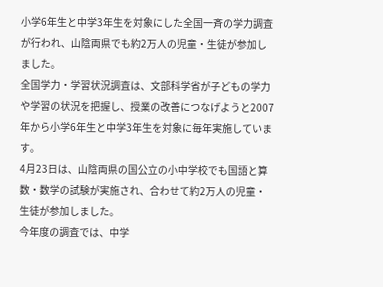小学6年生と中学3年生を対象にした全国一斉の学力調査が行われ、山陰両県でも約2万人の児童・生徒が参加しました。
全国学力・学習状況調査は、文部科学省が子どもの学力や学習の状況を把握し、授業の改善につなげようと2007年から小学6年生と中学3年生を対象に毎年実施しています。
4月23日は、山陰両県の国公立の小中学校でも国語と算数・数学の試験が実施され、合わせて約2万人の児童・生徒が参加しました。
今年度の調査では、中学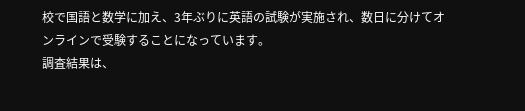校で国語と数学に加え、3年ぶりに英語の試験が実施され、数日に分けてオンラインで受験することになっています。
調査結果は、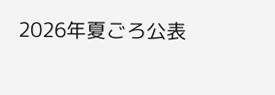2026年夏ごろ公表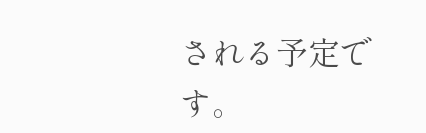される予定です。